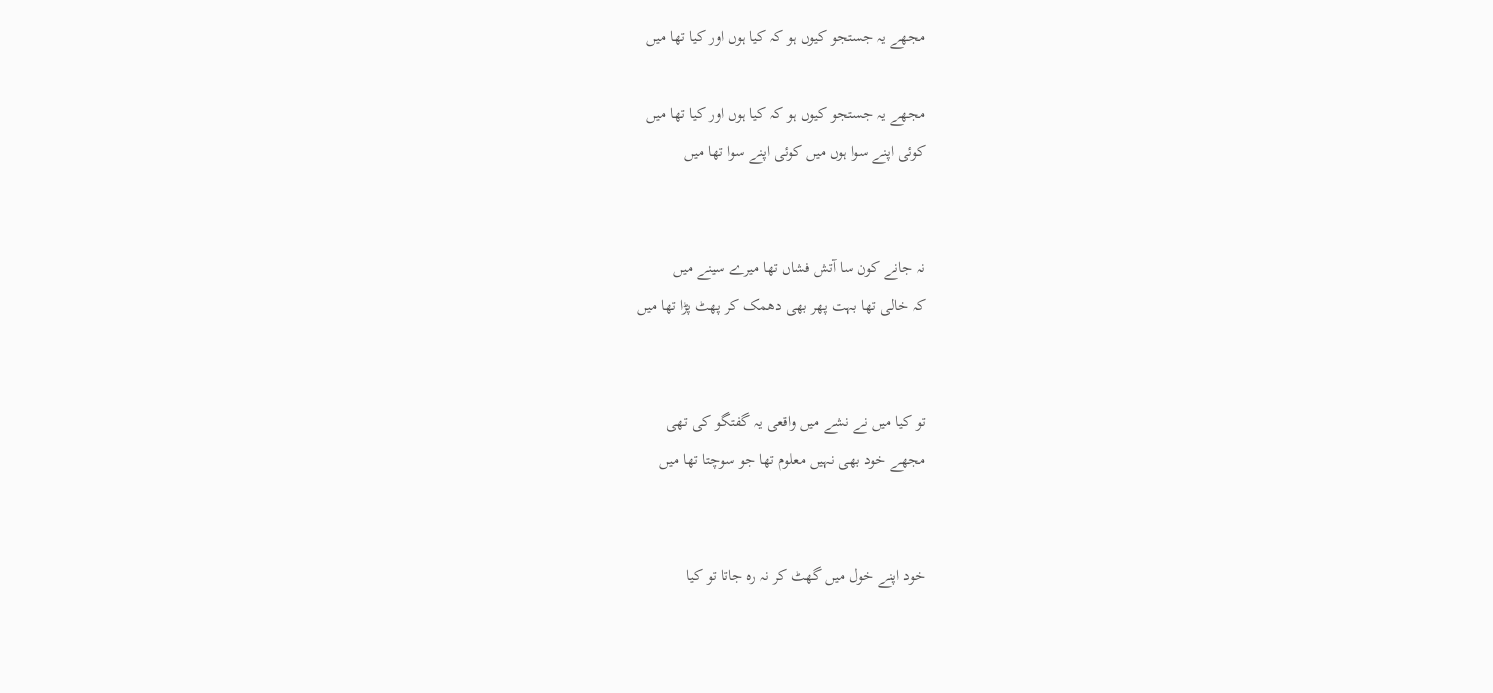مجھے یہ جستجو کیوں ہو کہ کیا ہوں اور کیا تھا میں

مجھے یہ جستجو کیوں ہو کہ کیا ہوں اور کیا تھا میں
کوئی اپنے سوا ہوں میں کوئی اپنے سوا تھا میں


نہ جانے کون سا آتش فشاں تھا میرے سینے میں
کہ خالی تھا بہت پھر بھی دھمک کر پھٹ پڑا تھا میں


تو کیا میں نے نشے میں واقعی یہ گفتگو کی تھی
مجھے خود بھی نہیں معلوم تھا جو سوچتا تھا میں


خود اپنے خول میں گھٹ کر نہ رہ جاتا تو کیا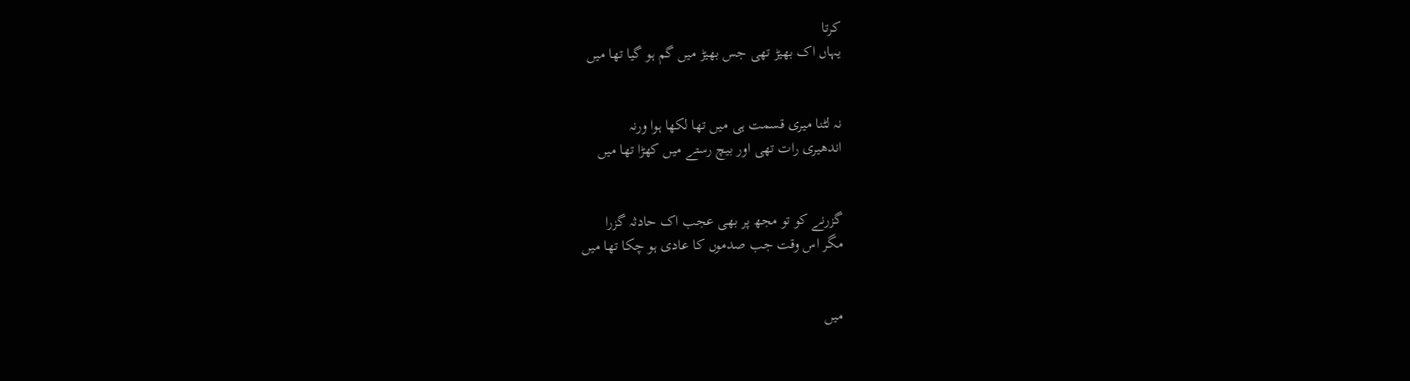کرتا
یہاں اک بھیڑ تھی جس بھیڑ میں گم ہو گیا تھا میں


نہ لٹنا میری قسمت ہی میں تھا لکھا ہوا ورنہ
اندھیری رات تھی اور بیچ رستے میں کھڑا تھا میں


گزرنے کو تو مجھ پر بھی عجب اک حادثہ گزرا
مگر اس وقت جب صدموں کا عادی ہو چکا تھا میں


میں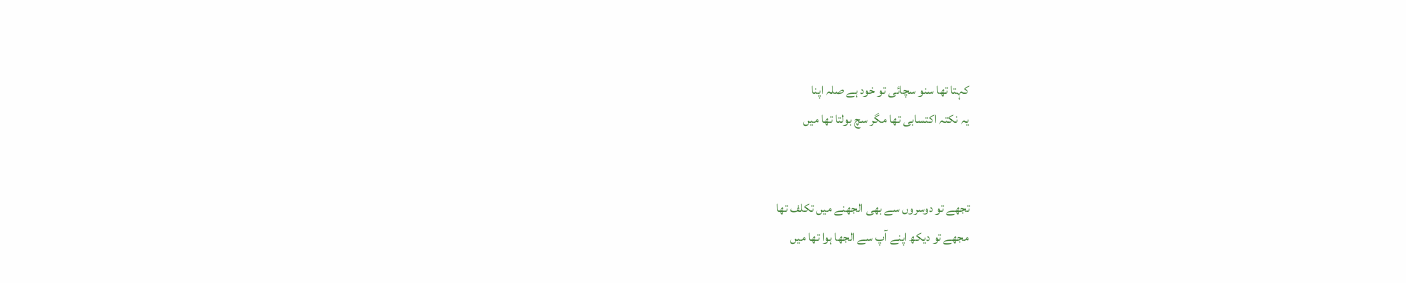کہتا تھا سنو سچائی تو خود ہے صلہ اپنا
یہ نکتہ اکتسابی تھا مگر سچ بولتا تھا میں


تجھے تو دوسروں سے بھی الجھنے میں تکلف تھا
مجھے تو دیکھ اپنے آپ سے الجھا ہوا تھا میں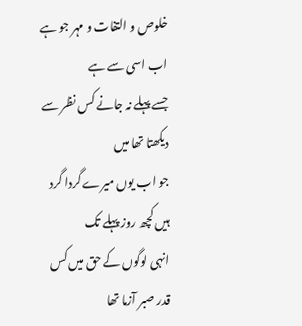خلوص و التفات و مہر جو ہے اب اسی سے ہے
جسے پہلے نہ جانے کس نظر سے دیکھتا تھا میں
جو اب یوں میرے گردا گرد ہیں کچھ روز پہلے تک
انہی لوگوں کے حق میں کس قدر صبر آزما تھا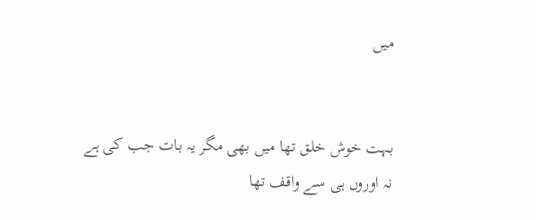میں


بہت خوش خلق تھا میں بھی مگر یہ بات جب کی ہے
نہ اوروں ہی سے واقف تھا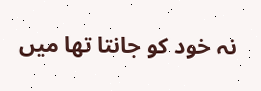نہ خود کو جانتا تھا میں